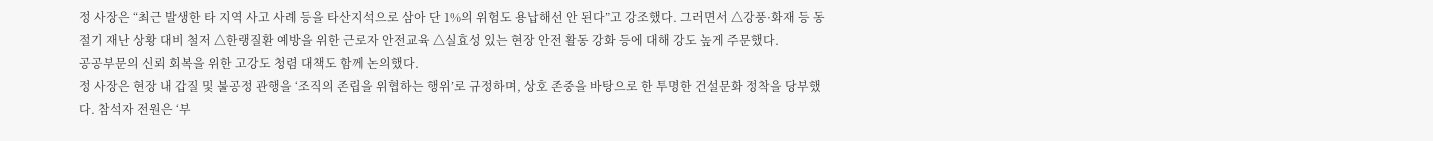정 사장은 “최근 발생한 타 지역 사고 사례 등을 타산지석으로 삼아 단 1%의 위험도 용납해선 안 된다”고 강조했다. 그러면서 △강풍·화재 등 동절기 재난 상황 대비 철저 △한랭질환 예방을 위한 근로자 안전교육 △실효성 있는 현장 안전 활동 강화 등에 대해 강도 높게 주문했다.
공공부문의 신뢰 회복을 위한 고강도 청렴 대책도 함께 논의했다.
정 사장은 현장 내 갑질 및 불공정 관행을 ‘조직의 존립을 위협하는 행위’로 규정하며, 상호 존중을 바탕으로 한 투명한 건설문화 정착을 당부했다. 참석자 전원은 ‘부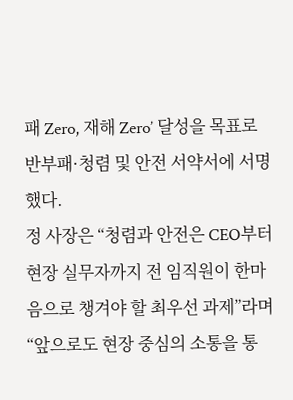패 Zero, 재해 Zero’ 달성을 목표로 반부패·청렴 및 안전 서약서에 서명했다.
정 사장은 “청렴과 안전은 CEO부터 현장 실무자까지 전 임직원이 한마음으로 챙겨야 할 최우선 과제”라며 “앞으로도 현장 중심의 소통을 통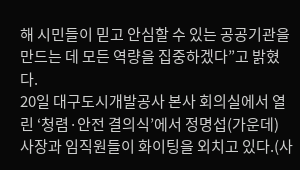해 시민들이 믿고 안심할 수 있는 공공기관을 만드는 데 모든 역량을 집중하겠다”고 밝혔다.
20일 대구도시개발공사 본사 회의실에서 열린 ‘청렴·안전 결의식’에서 정명섭(가운데) 사장과 임직원들이 화이팅을 외치고 있다.(사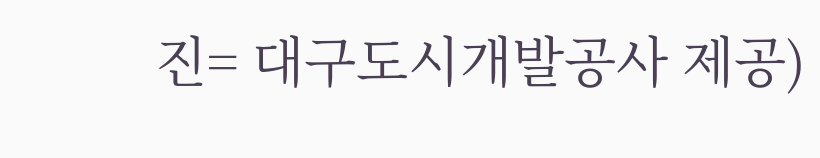진= 대구도시개발공사 제공)